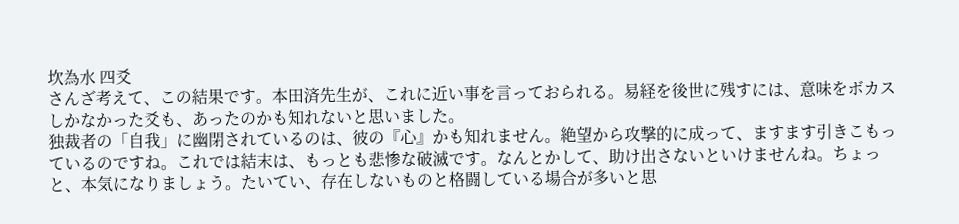坎為水 四爻
さんざ考えて、この結果です。本田済先生が、これに近い事を言っておられる。易経を後世に残すには、意味をボカスしかなかった爻も、あったのかも知れないと思いました。
独裁者の「自我」に幽閉されているのは、彼の『心』かも知れません。絶望から攻撃的に成って、ますます引きこもっているのですね。これでは結末は、もっとも悲惨な破滅です。なんとかして、助け出さないといけませんね。ちょっと、本気になりましょう。たいてい、存在しないものと格闘している場合が多いと思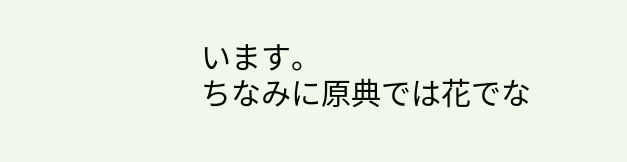います。
ちなみに原典では花でな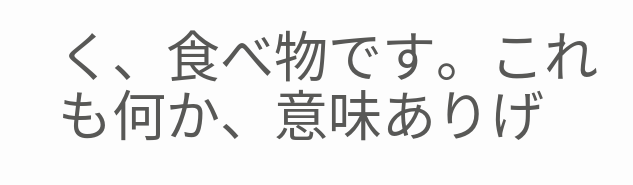く、食べ物です。これも何か、意味ありげ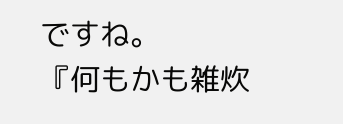ですね。
『何もかも雑炊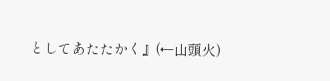としてあたたかく』(←山頭火)